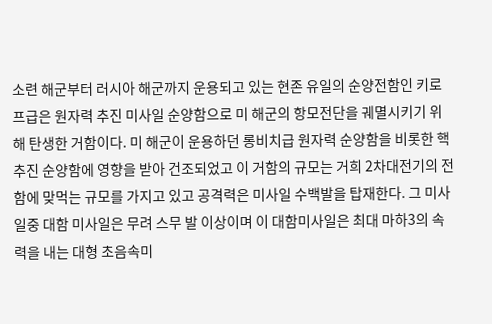소련 해군부터 러시아 해군까지 운용되고 있는 현존 유일의 순양전함인 키로프급은 원자력 추진 미사일 순양함으로 미 해군의 항모전단을 궤멸시키기 위해 탄생한 거함이다. 미 해군이 운용하던 롱비치급 원자력 순양함을 비롯한 핵추진 순양함에 영향을 받아 건조되었고 이 거함의 규모는 거희 2차대전기의 전함에 맞먹는 규모를 가지고 있고 공격력은 미사일 수백발을 탑재한다. 그 미사일중 대함 미사일은 무려 스무 발 이상이며 이 대함미사일은 최대 마하3의 속력을 내는 대형 초음속미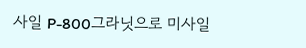사일 P-800그라닛으로 미사일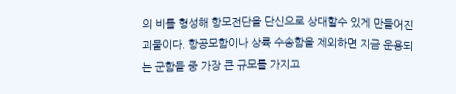의 비를 형성해 항모전단을 단신으로 상대할수 있게 만들어진 괴물이다. 항공모함이나 상륙 수송함을 제외하면 지금 운용되는 군함들 중 가장 큰 규모를 가지고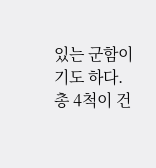있는 군함이기도 하다. 총 4척이 건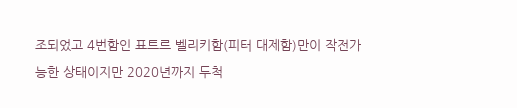조되었고 4번함인 표트르 벨리키함(피터 대제함)만이 작전가능한 상태이지만 2020년까지 두척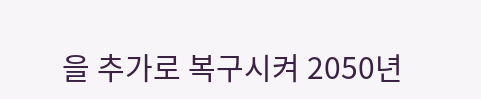을 추가로 복구시켜 2050년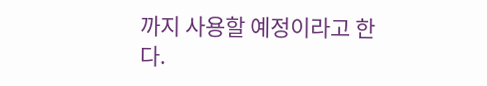까지 사용할 예정이라고 한다.